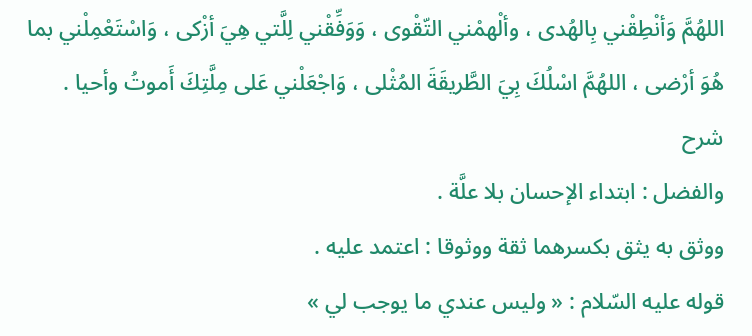اللهُمَّ وَأنْطِقْني بِالهُدى ، وألْهمْني التّقْوى ، وَوَفِّقْني لِلَّتي هِيَ أزْكى ، وَاسْتَعْمِلْني بما هُوَ أرْضى ، اللهُمَّ اسْلُكَ بِيَ الطَّريقَةَ المُثْلى ، وَاجْعَلْني عَلى مِلَّتِكَ أَموتُ وأحيا .
شرح
والفضل : ابتداء الإحسان بلا علَّة .
ووثق به يثق بكسرهما ثقة ووثوقا : اعتمد عليه .
قوله عليه السّلام : « وليس عندي ما يوجب لي »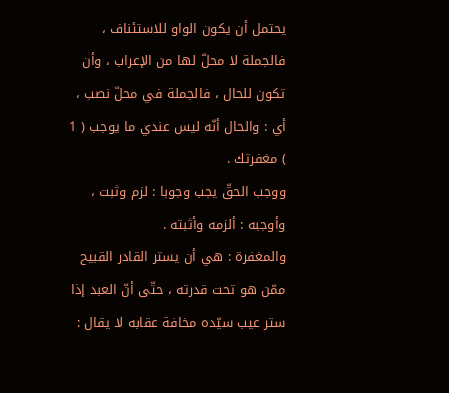يحتمل أن يكون الواو للاستئناف ، فالجملة لا محلّ لها من الإعراب ، وأن تكون للحال ، فالجملة في محلّ نصب ، أي : والحال أنّه ليس عندي ما يوجب ( 1 ) مغفرتك .
ووجب الحقّ يجب وجوبا : لزم وثبت ، وأوجبه : ألزمه وأثبته .
والمغفرة : هي أن يستر القادر القبيح ممّن هو تحت قدرته ، حتّى أنّ العبد إذا ستر عيب سيّده مخافة عقابه لا يقال :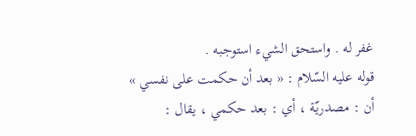غفر له . واستحق الشيء استوجبه .
قوله عليه السّلام : « بعد أن حكمت على نفسي » أن : مصدريّة ، أي : بعد حكمي ، يقال :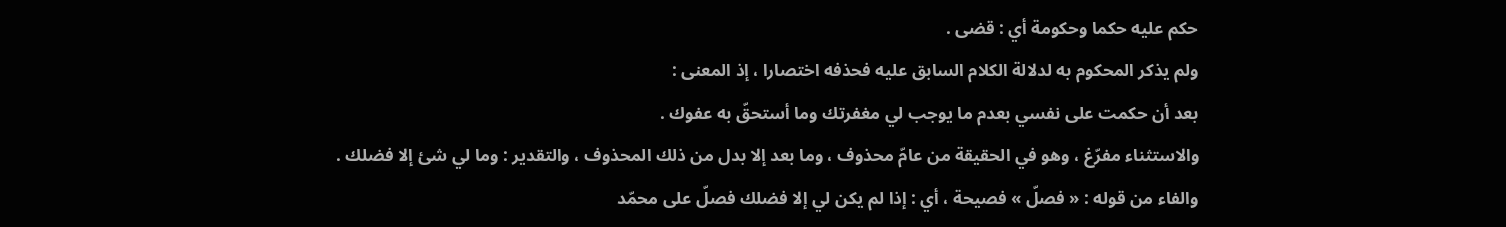حكم عليه حكما وحكومة أي : قضى .
ولم يذكر المحكوم به لدلالة الكلام السابق عليه فحذفه اختصارا ، إذ المعنى :
بعد أن حكمت على نفسي بعدم ما يوجب لي مغفرتك وما أستحقّ به عفوك .
والاستثناء مفرّغ ، وهو في الحقيقة من عامّ محذوف ، وما بعد إلا بدل من ذلك المحذوف ، والتقدير : وما لي شئ إلا فضلك .
والفاء من قوله : « فصلّ » فصيحة ، أي : إذا لم يكن لي إلا فضلك فصلّ على محمّد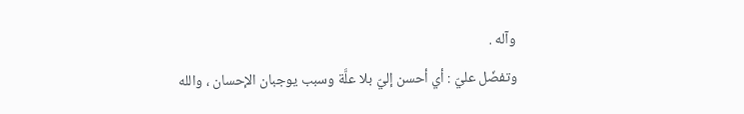وآله .
وتفضّل عليّ : أي أحسن إليّ بلا علَّة وسبب يوجبان الإحسان ، والله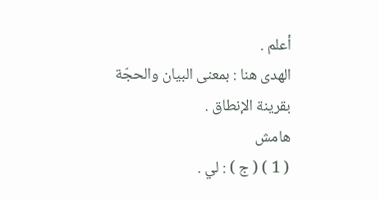أعلم .
الهدى هنا : بمعنى البيان والحجّة بقرينة الإنطاق .
هامش
( 1 ) ( ج ) : لي .